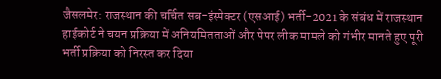जैसलमेर: राजस्थान की चर्चित सब-इंस्पेक्टर (एसआई) भर्ती-2021 के संबंध में राजस्थान हाईकोर्ट ने चयन प्रक्रिया में अनियमितताओं और पेपर लीक मामले को गंभीर मानते हुए पूरी भर्ती प्रक्रिया को निरस्त कर दिया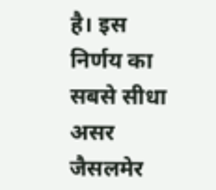है। इस निर्णय का सबसे सीधा असर जैसलमेर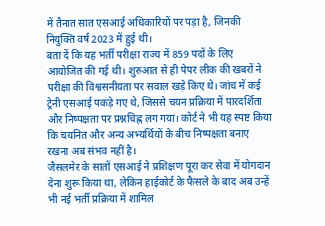में तैनात सात एसआई अधिकारियों पर पड़ा है, जिनकी नियुक्ति वर्ष 2023 में हुई थी।
बता दें कि यह भर्ती परीक्षा राज्य में 859 पदों के लिए आयोजित की गई थी। शुरुआत से ही पेपर लीक की खबरों ने परीक्षा की विश्वसनीयता पर सवाल खड़े किए थे। जांच में कई ट्रेनी एसआई पकड़े गए थे, जिससे चयन प्रक्रिया में पारदर्शिता और निष्पक्षता पर प्रश्नचिह्न लग गया। कोर्ट ने भी यह स्पष्ट किया कि चयनित और अन्य अभ्यर्थियों के बीच निष्पक्षता बनाए रखना अब संभव नहीं है।
जैसलमेर के सातों एसआई ने प्रशिक्षण पूरा कर सेवा में योगदान देना शुरू किया था, लेकिन हाईकोर्ट के फैसले के बाद अब उन्हें भी नई भर्ती प्रक्रिया में शामिल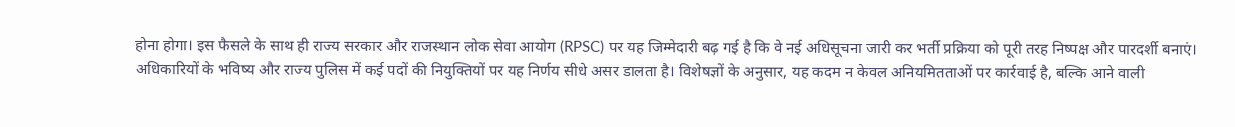होना होगा। इस फैसले के साथ ही राज्य सरकार और राजस्थान लोक सेवा आयोग (RPSC) पर यह जिम्मेदारी बढ़ गई है कि वे नई अधिसूचना जारी कर भर्ती प्रक्रिया को पूरी तरह निष्पक्ष और पारदर्शी बनाएं।
अधिकारियों के भविष्य और राज्य पुलिस में कई पदों की नियुक्तियों पर यह निर्णय सीधे असर डालता है। विशेषज्ञों के अनुसार, यह कदम न केवल अनियमितताओं पर कार्रवाई है, बल्कि आने वाली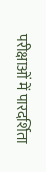परीक्षाओं में पारदर्शिता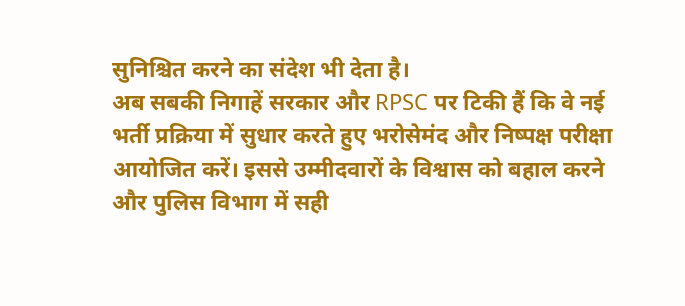सुनिश्चित करने का संदेश भी देता है।
अब सबकी निगाहें सरकार और RPSC पर टिकी हैं कि वे नई भर्ती प्रक्रिया में सुधार करते हुए भरोसेमंद और निष्पक्ष परीक्षा आयोजित करें। इससे उम्मीदवारों के विश्वास को बहाल करने और पुलिस विभाग में सही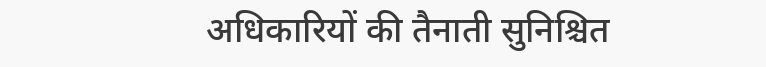अधिकारियों की तैनाती सुनिश्चित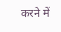करने में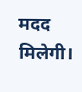मदद मिलेगी।